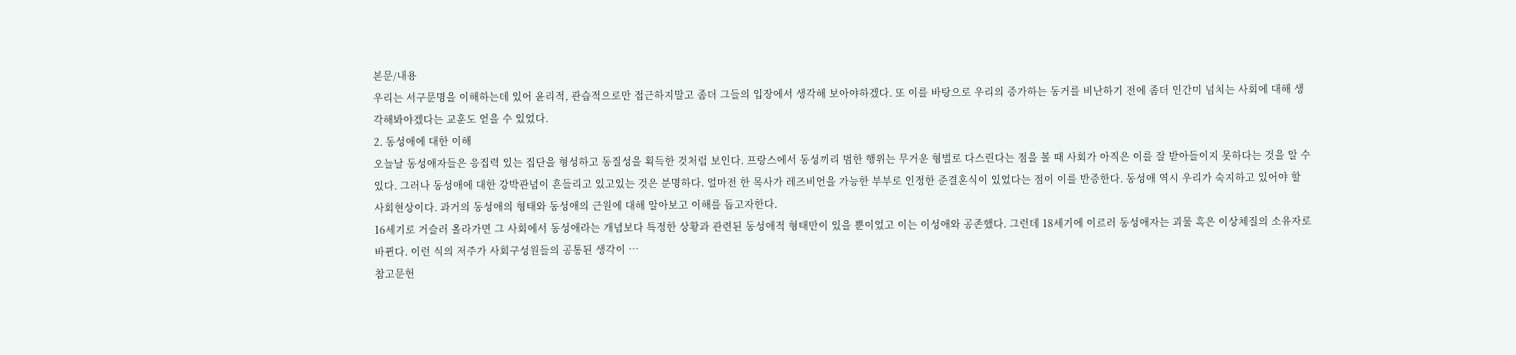본문/내용
우리는 서구문명을 이해하는데 있어 윤리적, 관습적으로만 접근하지말고 좀더 그들의 입장에서 생각해 보아야하겠다. 또 이를 바탕으로 우리의 증가하는 동거를 비난하기 전에 좀더 인간미 넘치는 사회에 대해 생각해봐야겠다는 교훈도 얻을 수 있었다.
2. 동성애에 대한 이해
오늘날 동성애자들은 응집력 있는 집단을 형성하고 동질성을 획득한 것처럼 보인다. 프랑스에서 동성끼리 범한 행위는 무거운 형벌로 다스린다는 점을 볼 때 사회가 아직은 이를 잘 받아들이지 못하다는 것을 알 수 있다. 그러나 동성애에 대한 강박관념이 흔들리고 있고있는 것은 분명하다. 얼마전 한 목사가 레즈비언을 가능한 부부로 인정한 준결혼식이 있었다는 점이 이를 반증한다. 동성애 역시 우리가 숙지하고 있어야 할 사회현상이다. 과거의 동성애의 형태와 동성애의 근원에 대해 알아보고 이해를 돕고자한다.
16세기로 거슬러 올라가면 그 사회에서 동성애라는 개념보다 특정한 상황과 관련된 동성애적 형태만이 있을 뿐이었고 이는 이성애와 공존했다. 그런데 18세기에 이르러 동성애자는 괴물 혹은 이상체질의 소유자로 바뀐다. 이런 식의 저주가 사회구성원들의 공통된 생각이 …
참고문헌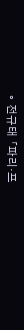∘ 전규태 「파리‧프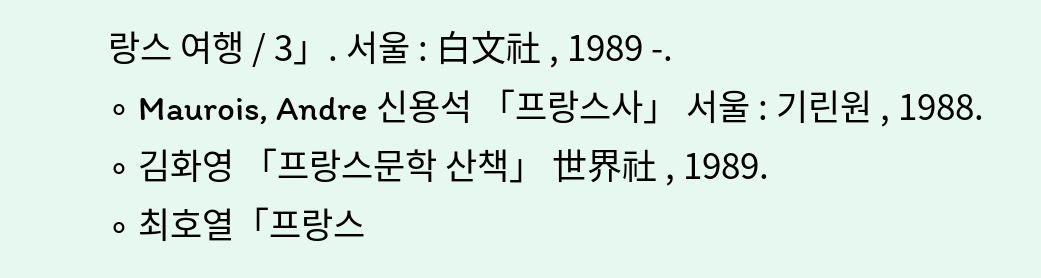랑스 여행 / 3」. 서울 : 白文社 , 1989 -.
∘ Maurois, Andre 신용석 「프랑스사」 서울 : 기린원 , 1988.
∘ 김화영 「프랑스문학 산책」 世界社 , 1989.
∘ 최호열「프랑스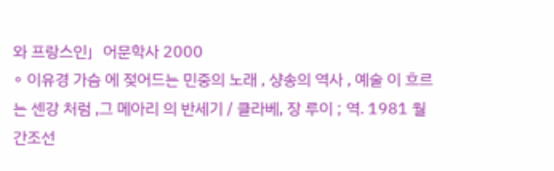와 프랑스인」어문학사 2000
∘ 이유경 가슴 에 젖어드는 민중의 노래 , 샹송의 역사 , 예술 이 흐르는 센강 처럼 ,그 메아리 의 반세기 / 클라베, 장 루이 ; 역. 1981 월간조선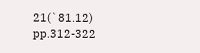21(`81.12) pp.312-322